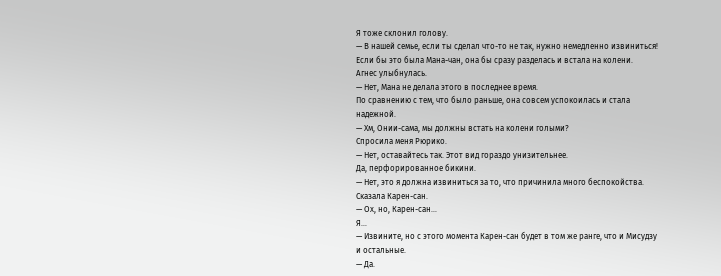Я тоже склонил голову.
— В нашей семье, если ты сделал что-то не так, нужно немедленно извиниться! Если бы это была Мана-чан, она бы сразу разделась и встала на колени.
Агнес улыбнулась.
— Нет, Мана не делала этого в последнее время.
По сравнению с тем, что было раньше, она совсем успокоилась и стала надежной.
— Хм, Онии-сама, мы должны встать на колени голыми?
Спросила меня Рюрико.
— Нет, оставайтесь так. Этот вид гораздо унизительнее.
Да, перфорированное бикини.
— Нет, это я должна извиниться за то, что причинила много беспокойства.
Сказала Карен-сан.
— Ох, но, Карен-сан…
Я…
— Извините, но с этого момента Карен-сан будет в том же ранге, что и Мисудзу и остальные.
— Да.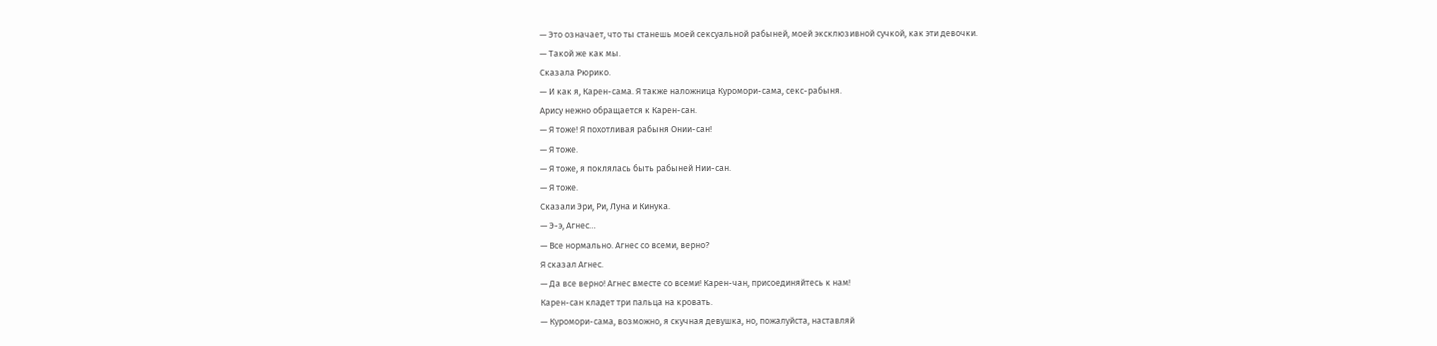— Это означает, что ты станешь моей сексуальной рабыней, моей эксклюзивной сучкой, как эти девочки.
— Такой же как мы.
Сказала Рюрико.
— И как я, Карен-сама. Я также наложница Куромори-сама, секс-рабыня.
Арису нежно обращается к Карен-сан.
— Я тоже! Я похотливая рабыня Онии-сан!
— Я тоже.
— Я тоже, я поклялась быть рабыней Нии-сан.
— Я тоже.
Сказали Эри, Ри, Луна и Кинука.
— Э-э, Агнес…
— Все нормально. Агнес со всеми, верно?
Я сказал Агнес.
— Да все верно! Агнес вместе со всеми! Карен-чан, присоединяйтесь к нам!
Карен-сан кладет три пальца на кровать.
— Куромори-сама, возможно, я скучная девушка, но, пожалуйста, наставляй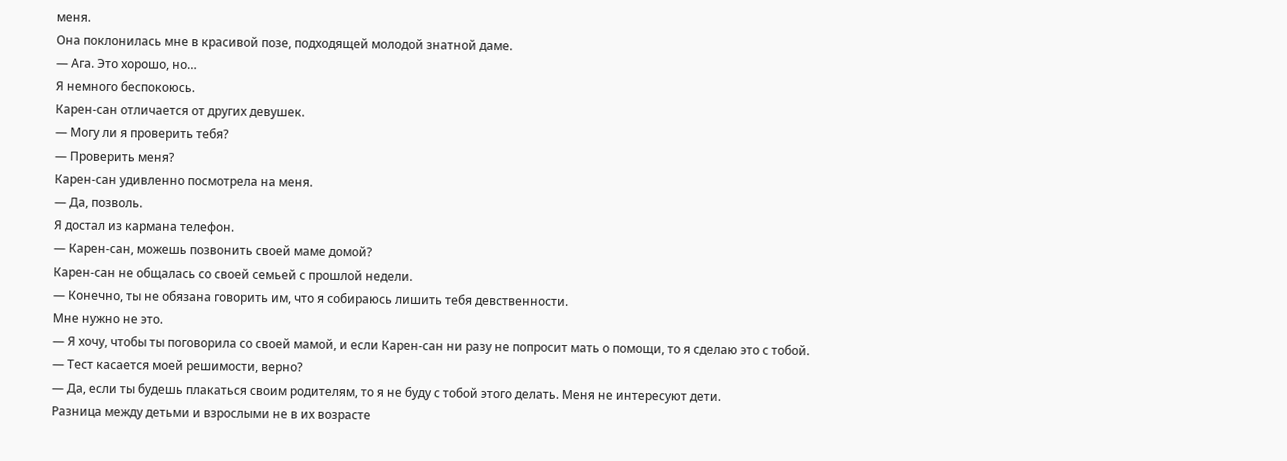меня.
Она поклонилась мне в красивой позе, подходящей молодой знатной даме.
— Ага. Это хорошо, но…
Я немного беспокоюсь.
Карен-сан отличается от других девушек.
— Могу ли я проверить тебя?
— Проверить меня?
Карен-сан удивленно посмотрела на меня.
— Да, позволь.
Я достал из кармана телефон.
— Карен-сан, можешь позвонить своей маме домой?
Карен-сан не общалась со своей семьей с прошлой недели.
— Конечно, ты не обязана говорить им, что я собираюсь лишить тебя девственности.
Мне нужно не это.
— Я хочу, чтобы ты поговорила со своей мамой, и если Карен-сан ни разу не попросит мать о помощи, то я сделаю это с тобой.
— Тест касается моей решимости, верно?
— Да, если ты будешь плакаться своим родителям, то я не буду с тобой этого делать. Меня не интересуют дети.
Разница между детьми и взрослыми не в их возрасте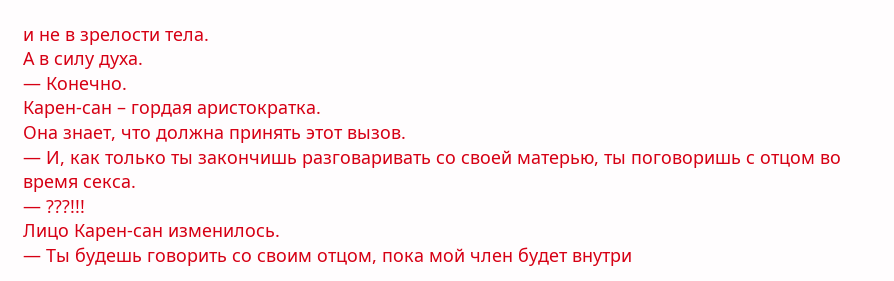и не в зрелости тела.
А в силу духа.
— Конечно.
Карен-сан – гордая аристократка.
Она знает, что должна принять этот вызов.
— И, как только ты закончишь разговаривать со своей матерью, ты поговоришь с отцом во время секса.
— ???!!!
Лицо Карен-сан изменилось.
— Ты будешь говорить со своим отцом, пока мой член будет внутри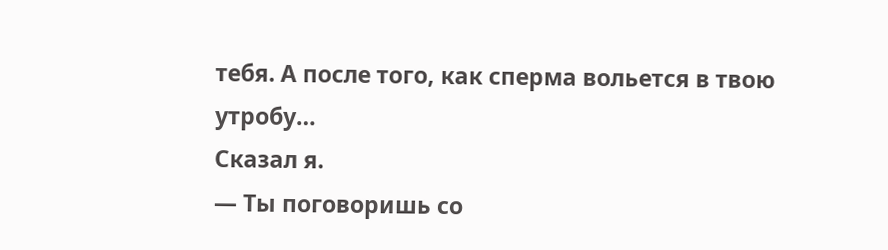тебя. А после того, как сперма вольется в твою утробу…
Сказал я.
— Ты поговоришь со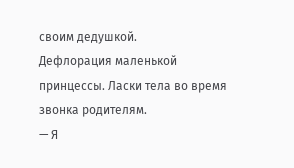своим дедушкой.
Дефлорация маленькой принцессы. Ласки тела во время звонка родителям.
— Я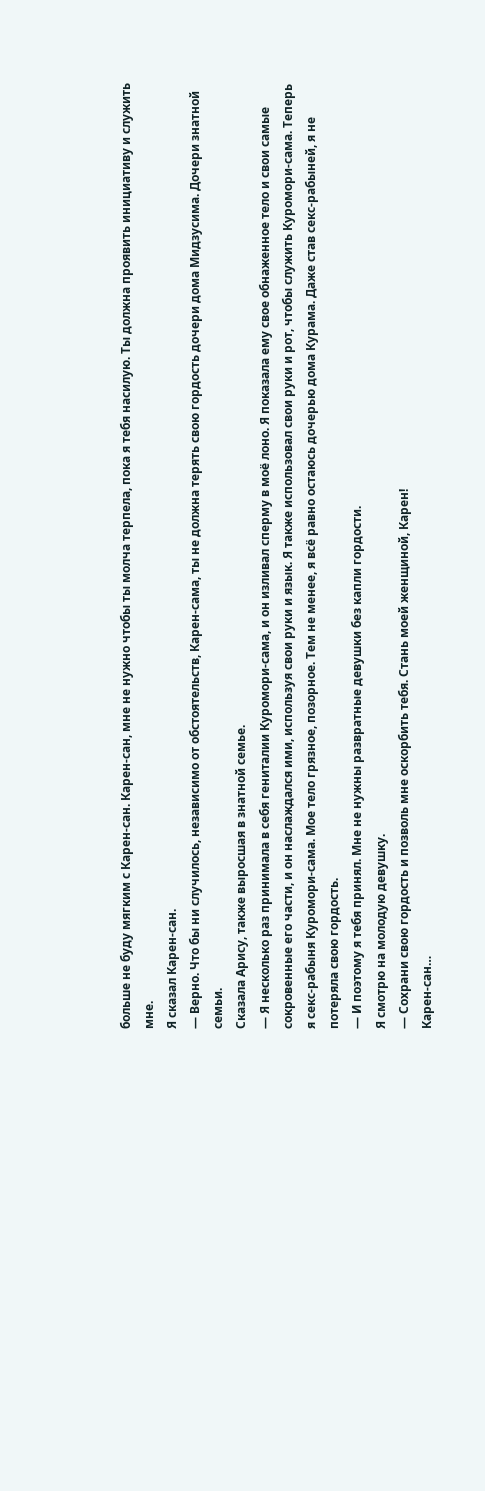больше не буду мягким с Карен-сан. Карен-сан, мне не нужно чтобы ты молча терпела, пока я тебя насилую. Ты должна проявить инициативу и служить мне.
Я сказал Карен-сан.
— Верно. Что бы ни случилось, независимо от обстоятельств, Карен-сама, ты не должна терять свою гордость дочери дома Мидзусима. Дочери знатной семьи.
Сказала Арису, также выросшая в знатной семье.
— Я несколько раз принимала в себя гениталии Куромори-сама, и он изливал сперму в моё лоно. Я показала ему свое обнаженное тело и свои самые сокровенные его части, и он наслаждался ими, используя свои руки и язык. Я также использовал свои руки и рот, чтобы служить Куромори-сама. Теперь я секс-рабыня Куромори-сама. Мое тело грязное, позорное. Тем не менее, я всё равно остаюсь дочерью дома Курама. Даже став секс-рабыней, я не потеряла свою гордость.
— И поэтому я тебя принял. Мне не нужны развратные девушки без капли гордости.
Я смотрю на молодую девушку.
— Сохрани свою гордость и позволь мне оскорбить тебя. Стань моей женщиной, Карен!
Карен-сан…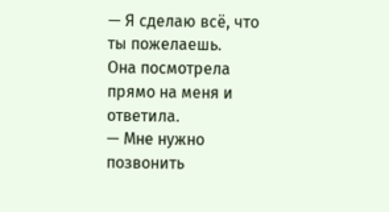— Я сделаю всё, что ты пожелаешь.
Она посмотрела прямо на меня и ответила.
— Мне нужно позвонить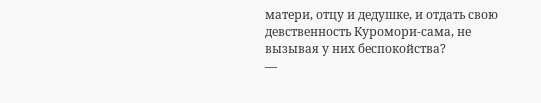матери, отцу и дедушке, и отдать свою девственность Куромори-сама, не вызывая у них беспокойства?
—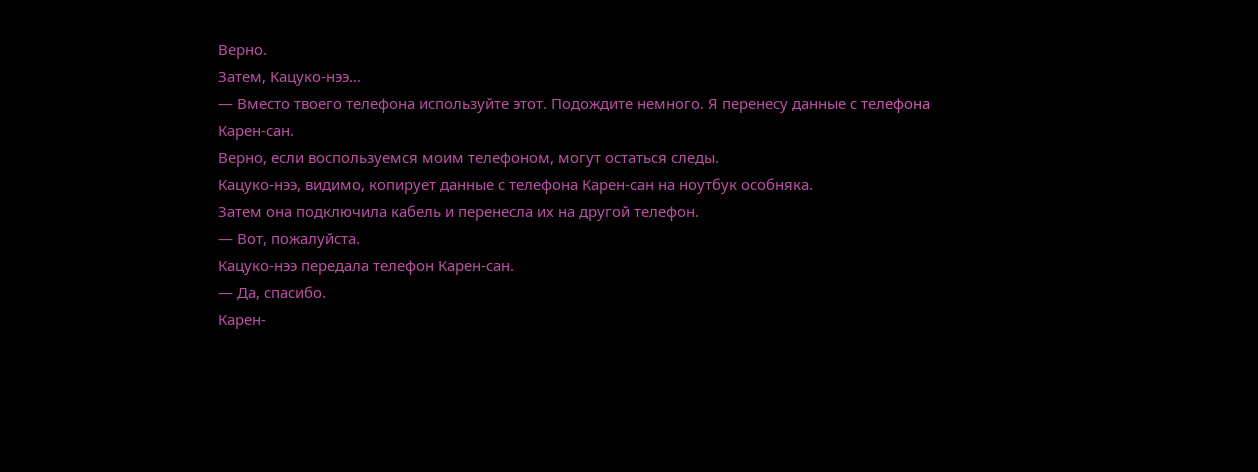Верно.
Затем, Кацуко-нээ…
— Вместо твоего телефона используйте этот. Подождите немного. Я перенесу данные с телефона Карен-сан.
Верно, если воспользуемся моим телефоном, могут остаться следы.
Кацуко-нээ, видимо, копирует данные с телефона Карен-сан на ноутбук особняка.
Затем она подключила кабель и перенесла их на другой телефон.
— Вот, пожалуйста.
Кацуко-нээ передала телефон Карен-сан.
— Да, спасибо.
Карен-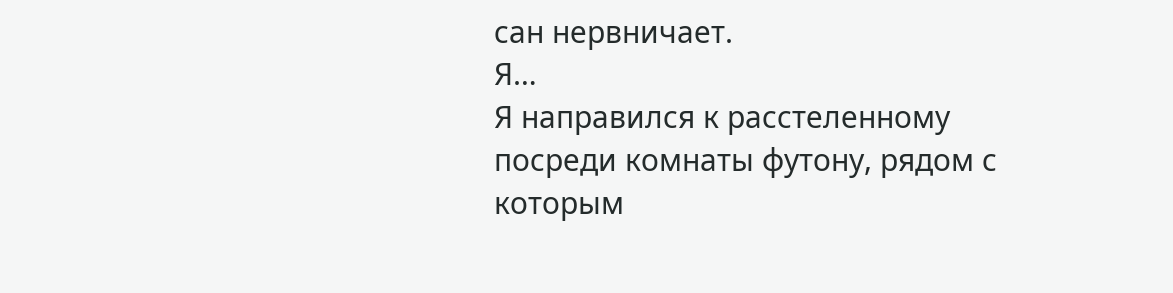сан нервничает.
Я…
Я направился к расстеленному посреди комнаты футону, рядом с которым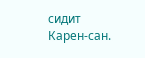сидит Карен-сан.